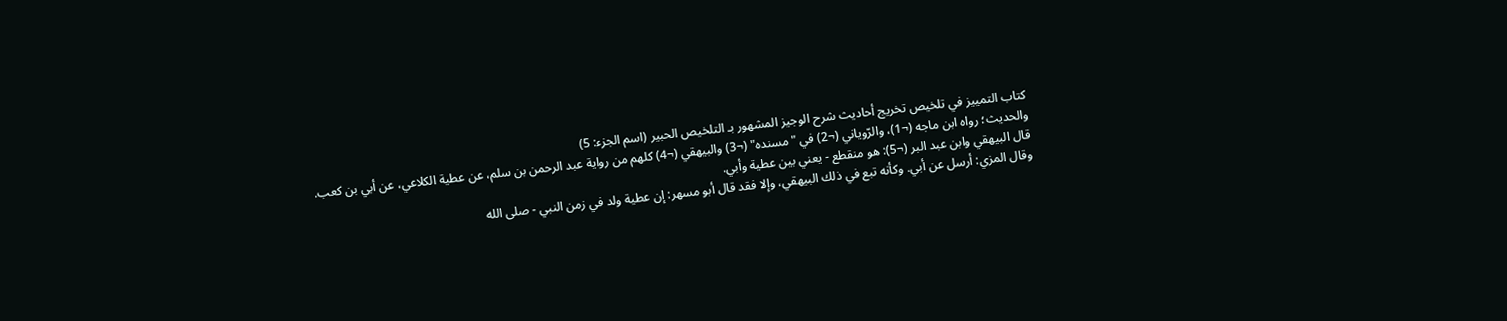كتاب التمييز في تلخيص تخريج أحاديث شرح الوجيز المشهور بـ التلخيص الحبير (اسم الجزء: 5)
والحديث؛ رواه ابن ماجه (¬1)، والرّوياني (¬2) في "مسنده" (¬3) والبيهقي (¬4) كلهم من رواية عبد الرحمن بن سلم، عن عطية الكلاعي، عن أبي بن كعب.
قال البيهقي وابن عبد البر (¬5): هو منقطع - يعني بين عطية وأبي.
وقال المزي: أرسل عن أبي. وكأنه تبع في ذلك البيهقي، وإلا فقد قال أبو مسهر: إن عطية ولد في زمن النبي - صلى الله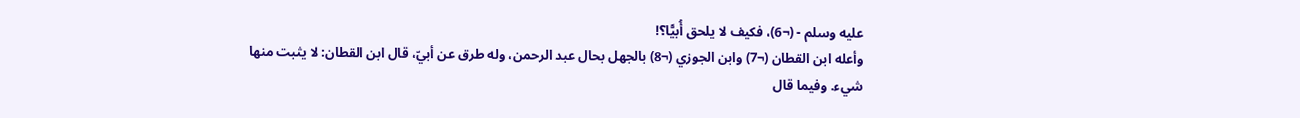عليه وسلم - (¬6)، فكيف لا يلحق أُبيًّا؟!
وأعله ابن القطان (¬7) وابن الجوزي (¬8) بالجهل بحال عبد الرحمن، وله طرق عن أبيّ، قال ابن القطان: لا يثبت منها شيء. وفيما قال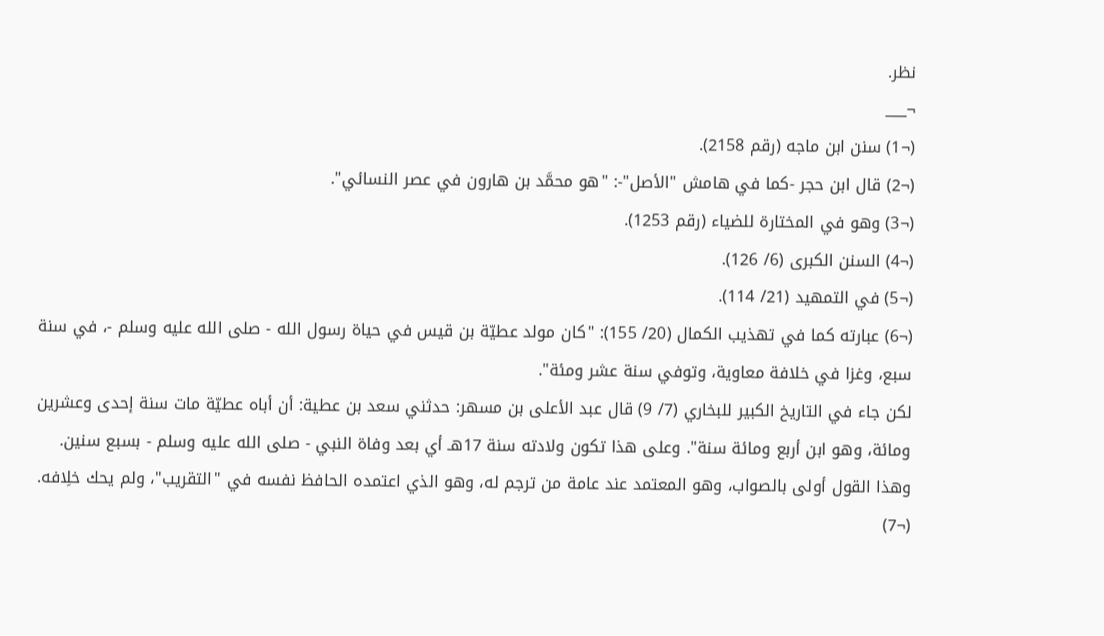نظر.
¬___
(¬1) سنن ابن ماجه (رقم 2158).
(¬2) قال ابن حجر -كما في هامش "الأصل"-: "هو محمَّد بن هارون في عصر النسائي".
(¬3) وهو في المختارة للضياء (رقم 1253).
(¬4) السنن الكبرى (6/ 126).
(¬5) في التمهيد (21/ 114).
(¬6) عبارته كما في تهذيب الكمال (20/ 155): "كان مولد عطيّة بن قيس في حياة رسول الله - صلى الله عليه وسلم -، في سنة سبع، وغزا في خلافة معاوية، وتوفي سنة عشر ومئة".
لكن جاء في التاريخ الكبير للبخاري (7/ 9) قال عبد الأعلى بن مسهر: حدثني سعد بن عطية: أن أباه عطيّة مات سنة إحدى وعشرين ومائة، وهو ابن أربع ومائة سنة". وعلى هذا تكون ولادته سنة 17هـ أي بعد وفاة النبي - صلى الله عليه وسلم - بسبع سنين. وهذا القول أولى بالصواب، وهو المعتمد عند عامة من ترجم له، وهو الذي اعتمده الحافظ نفسه في "التقريب"، ولم يحك خلِافه.
(¬7)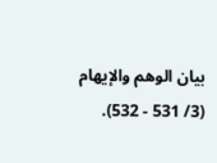بيان الوهم والإيهام (3/ 531 - 532).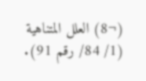(¬8) العلل المتناهية (1/ 84/ رقم 91).